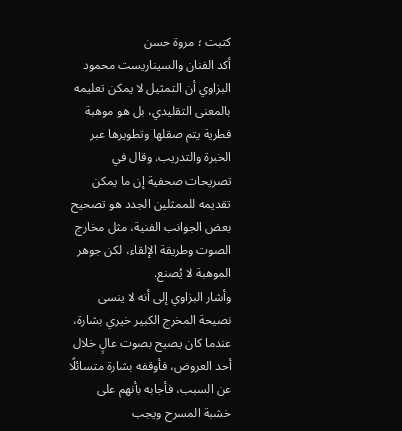كتبت ؛ مروة حسن
أكد الفنان والسيناريست محمود البزاوي أن التمثيل لا يمكن تعليمه بالمعنى التقليدي، بل هو موهبة فطرية يتم صقلها وتطويرها عبر الخبرة والتدريب. وقال في تصريحات صحفية إن ما يمكن تقديمه للممثلين الجدد هو تصحيح بعض الجوانب الفنية، مثل مخارج الصوت وطريقة الإلقاء، لكن جوهر الموهبة لا يُصنع.
وأشار البزاوي إلى أنه لا ينسى نصيحة المخرج الكبير خيري بشارة، عندما كان يصيح بصوت عالٍ خلال أحد العروض، فأوقفه بشارة متسائلًا عن السبب، فأجابه بأنهم على خشبة المسرح ويجب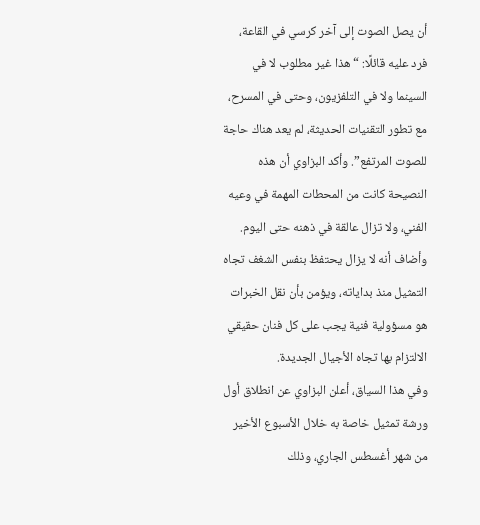أن يصل الصوت إلى آخر كرسي في القاعة، فرد عليه قائلًا: “هذا غير مطلوب لا في السينما ولا في التلفزيون، وحتى في المسرح، مع تطور التقنيات الحديثة، لم يعد هناك حاجة للصوت المرتفع”. وأكد البزاوي أن هذه النصيحة كانت من المحطات المهمة في وعيه الفني، ولا تزال عالقة في ذهنه حتى اليوم.
وأضاف أنه لا يزال يحتفظ بنفس الشغف تجاه التمثيل منذ بداياته، ويؤمن بأن نقل الخبرات هو مسؤولية فنية يجب على كل فنان حقيقي الالتزام بها تجاه الأجيال الجديدة.
وفي هذا السياق، أعلن البزاوي عن انطلاق أول ورشة تمثيل خاصة به خلال الأسبوع الأخير من شهر أغسطس الجاري، وذلك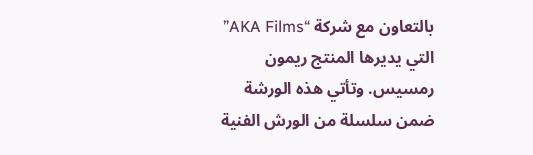بالتعاون مع شركة “AKA Films” التي يديرها المنتج ريمون رمسيس. وتأتي هذه الورشة ضمن سلسلة من الورش الفنية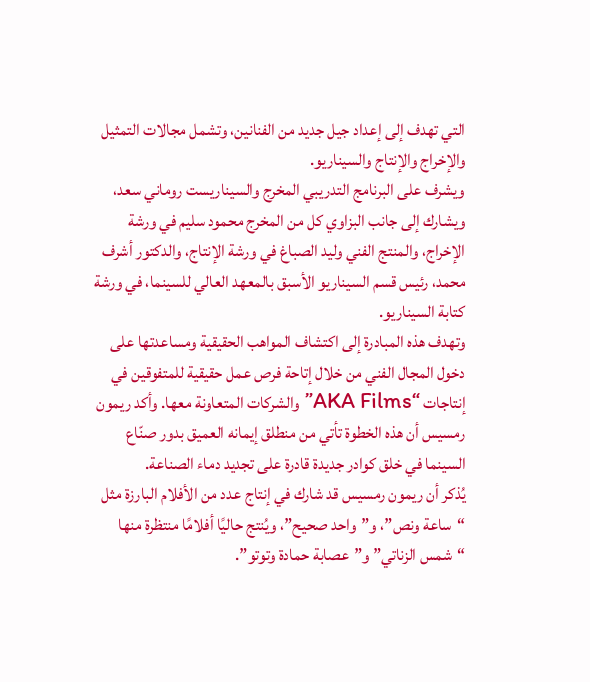التي تهدف إلى إعداد جيل جديد من الفنانين، وتشمل مجالات التمثيل والإخراج والإنتاج والسيناريو.
ويشرف على البرنامج التدريبي المخرج والسيناريست روماني سعد، ويشارك إلى جانب البزاوي كل من المخرج محمود سليم في ورشة الإخراج، والمنتج الفني وليد الصباغ في ورشة الإنتاج، والدكتور أشرف محمد، رئيس قسم السيناريو الأسبق بالمعهد العالي للسينما، في ورشة كتابة السيناريو.
وتهدف هذه المبادرة إلى اكتشاف المواهب الحقيقية ومساعدتها على دخول المجال الفني من خلال إتاحة فرص عمل حقيقية للمتفوقين في إنتاجات “AKA Films” والشركات المتعاونة معها. وأكد ريمون رمسيس أن هذه الخطوة تأتي من منطلق إيمانه العميق بدور صنّاع السينما في خلق كوادر جديدة قادرة على تجديد دماء الصناعة.
يُذكر أن ريمون رمسيس قد شارك في إنتاج عدد من الأفلام البارزة مثل “ساعة ونص”، و”واحد صحيح”، ويُنتج حاليًا أفلامًا منتظرة منها “شمس الزناتي” و”عصابة حمادة وتوتو”.